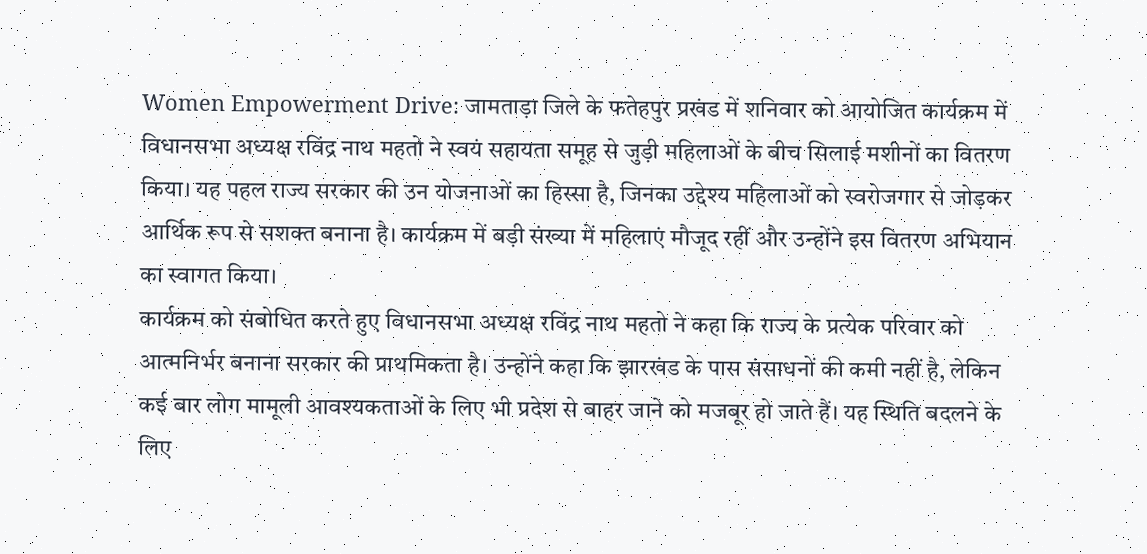Women Empowerment Drive: जामताड़ा जिले के फतेहपुर प्रखंड में शनिवार को आयोजित कार्यक्रम में विधानसभा अध्यक्ष रविंद्र नाथ महतो ने स्वयं सहायता समूह से जुड़ी महिलाओं के बीच सिलाई मशीनों का वितरण किया। यह पहल राज्य सरकार की उन योजनाओं का हिस्सा है, जिनका उद्देश्य महिलाओं को स्वरोजगार से जोड़कर आर्थिक रूप से सशक्त बनाना है। कार्यक्रम में बड़ी संख्या में महिलाएं मौजूद रहीं और उन्होंने इस वितरण अभियान का स्वागत किया।
कार्यक्रम को संबोधित करते हुए विधानसभा अध्यक्ष रविंद्र नाथ महतो ने कहा कि राज्य के प्रत्येक परिवार को आत्मनिर्भर बनाना सरकार की प्राथमिकता है। उन्होंने कहा कि झारखंड के पास संसाधनों की कमी नहीं है, लेकिन कई बार लोग मामूली आवश्यकताओं के लिए भी प्रदेश से बाहर जाने को मजबूर हो जाते हैं। यह स्थिति बदलने के लिए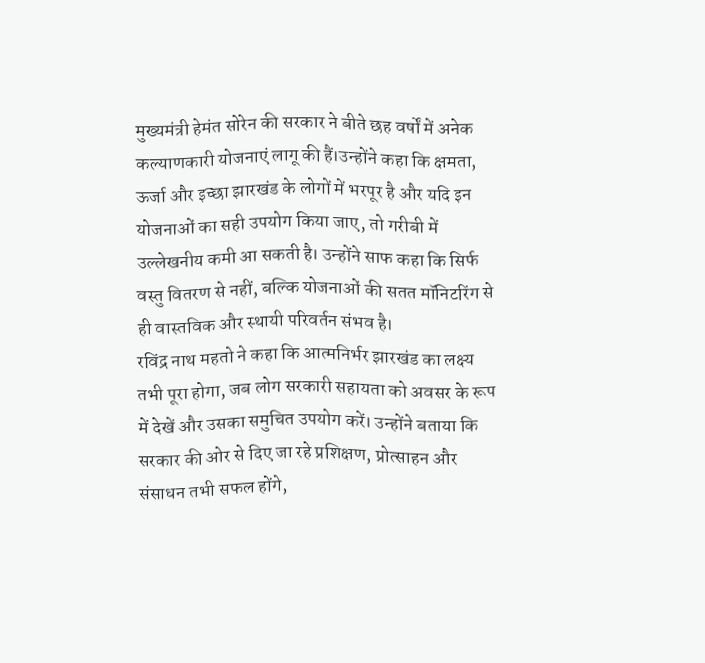मुख्यमंत्री हेमंत सोरेन की सरकार ने बीते छह वर्षों में अनेक कल्याणकारी योजनाएं लागू की हैं।उन्होंने कहा कि क्षमता, ऊर्जा और इच्छा झारखंड के लोगों में भरपूर है और यदि इन योजनाओं का सही उपयोग किया जाए, तो गरीबी में उल्लेखनीय कमी आ सकती है। उन्होंने साफ कहा कि सिर्फ वस्तु वितरण से नहीं, बल्कि योजनाओं की सतत मॉनिटरिंग से ही वास्तविक और स्थायी परिवर्तन संभव है।
रविंद्र नाथ महतो ने कहा कि आत्मनिर्भर झारखंड का लक्ष्य तभी पूरा होगा, जब लोग सरकारी सहायता को अवसर के रूप में देखें और उसका समुचित उपयोग करें। उन्होंने बताया कि सरकार की ओर से दिए जा रहे प्रशिक्षण, प्रोत्साहन और संसाधन तभी सफल होंगे,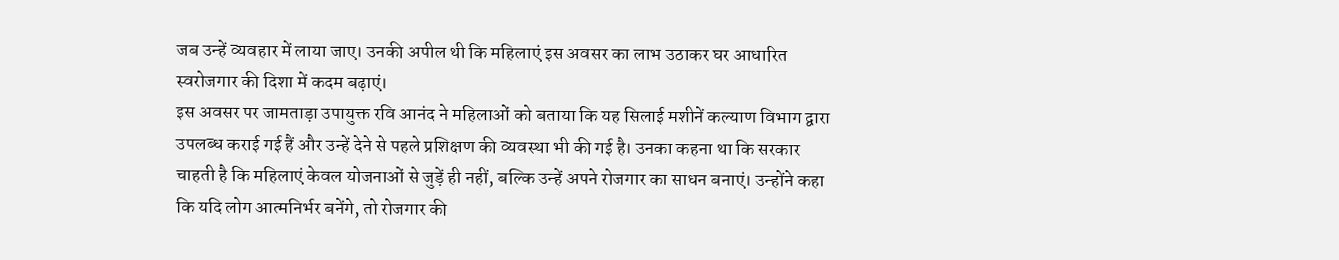जब उन्हें व्यवहार में लाया जाए। उनकी अपील थी कि महिलाएं इस अवसर का लाभ उठाकर घर आधारित स्वरोजगार की दिशा में कदम बढ़ाएं।
इस अवसर पर जामताड़ा उपायुक्त रवि आनंद ने महिलाओं को बताया कि यह सिलाई मशीनें कल्याण विभाग द्वारा उपलब्ध कराई गई हैं और उन्हें देने से पहले प्रशिक्षण की व्यवस्था भी की गई है। उनका कहना था कि सरकार चाहती है कि महिलाएं केवल योजनाओं से जुड़ें ही नहीं, बल्कि उन्हें अपने रोजगार का साधन बनाएं। उन्होंने कहा कि यदि लोग आत्मनिर्भर बनेंगे, तो रोजगार की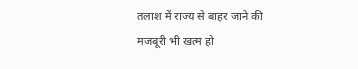तलाश में राज्य से बाहर जाने की मजबूरी भी खत्म हो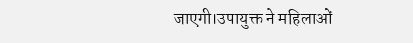जाएगी।उपायुक्त ने महिलाओं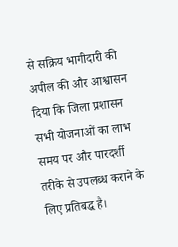से सक्रिय भागीदारी की अपील की और आश्वासन दिया कि जिला प्रशासन सभी योजनाओं का लाभ समय पर और पारदर्शी तरीके से उपलब्ध कराने के लिए प्रतिबद्ध है।